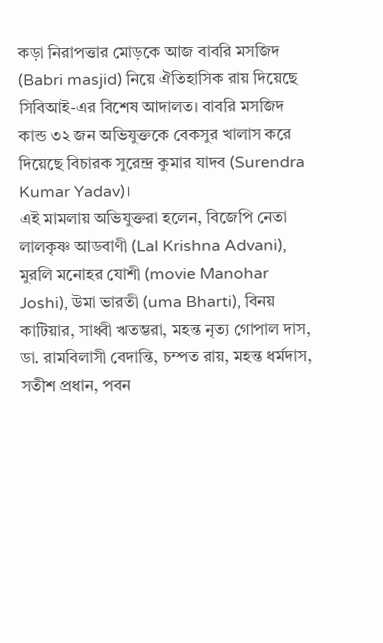কড়া নিরাপত্তার মোড়কে আজ বাবরি মসজিদ (Babri masjid) নিয়ে ঐতিহাসিক রায় দিয়েছে সিবিআই-এর বিশেষ আদালত। বাবরি মসজিদ কান্ড ৩২ জন অভিযুক্তকে বেকসুর খালাস করে দিয়েছে বিচারক সুরেন্দ্র কুমার যাদব (Surendra Kumar Yadav)।
এই মামলায় অভিযুক্তরা হলেন, বিজেপি নেতা লালকৃষ্ণ আডবাণী (Lal Krishna Advani), মুরলি মনোহর যোশী (movie Manohar Joshi), উমা ভারতী (uma Bharti), বিনয় কাটিয়ার, সাধ্বী ঋতম্ভরা, মহন্ত নৃত্য গোপাল দাস, ডা. রামবিলাসী বেদান্তি, চম্পত রায়, মহন্ত ধর্মদাস, সতীশ প্রধান, পবন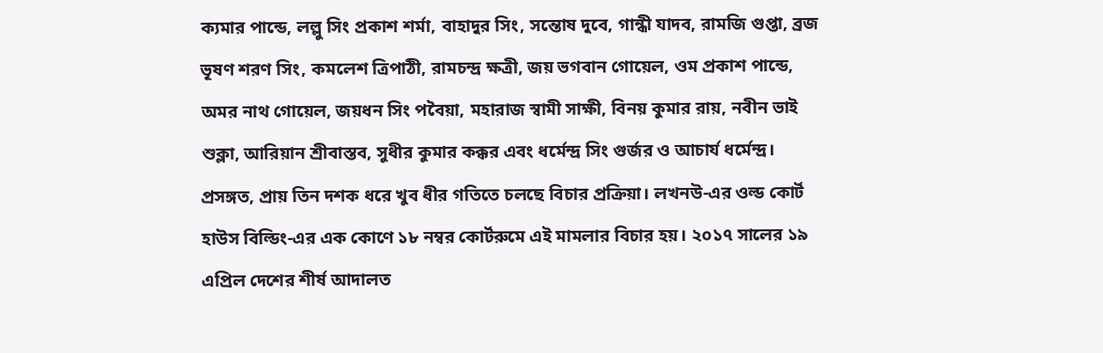ক্যমার পান্ডে, লল্লু সিং প্রকাশ শর্মা, বাহাদুর সিং, সন্তোষ দুবে, গান্ধী যাদব, রামজি গুপ্তা, ব্রজ ভূষণ শরণ সিং, কমলেশ ত্রিপাঠী, রামচন্দ্র ক্ষত্রী, জয় ভগবান গোয়েল, ওম প্রকাশ পান্ডে, অমর নাথ গোয়েল, জয়ধন সিং পবৈয়া, মহারাজ স্বামী সাক্ষী, বিনয় কুমার রায়, নবীন ভাই শুক্লা, আরিয়ান শ্রীবাস্তব, সুধীর কুমার কক্কর এবং ধর্মেন্দ্র সিং গুর্জর ও আচার্য ধর্মেন্দ্র। প্রসঙ্গত, প্রায় তিন দশক ধরে খুব ধীর গতিতে চলছে বিচার প্রক্রিয়া। লখনউ-এর ওল্ড কোর্ট হাউস বিল্ডিং-এর এক কোণে ১৮ নম্বর কোর্টরুমে এই মামলার বিচার হয়। ২০১৭ সালের ১৯ এপ্রিল দেশের শীর্ষ আদালত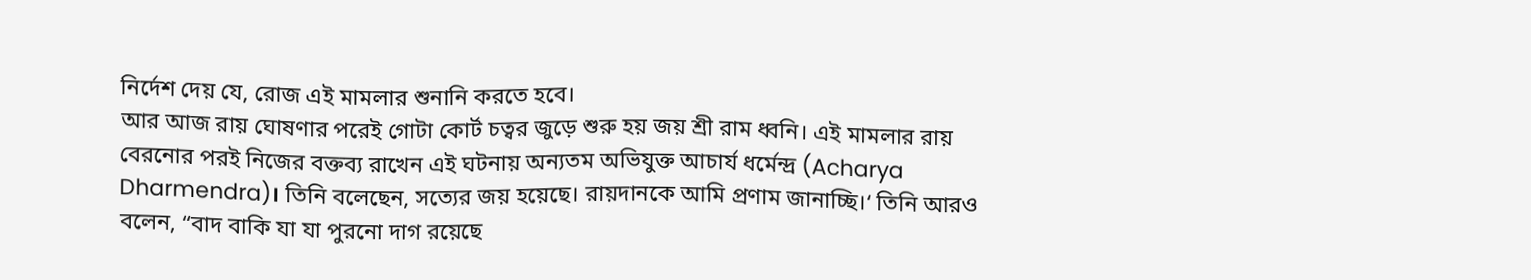নির্দেশ দেয় যে, রোজ এই মামলার শুনানি করতে হবে।
আর আজ রায় ঘোষণার পরেই গোটা কোর্ট চত্বর জুড়ে শুরু হয় জয় শ্রী রাম ধ্বনি। এই মামলার রায় বেরনোর পরই নিজের বক্তব্য রাখেন এই ঘটনায় অন্যতম অভিযুক্ত আচার্য ধর্মেন্দ্র (Acharya Dharmendra)। তিনি বলেছেন, সত্যের জয় হয়েছে। রায়দানকে আমি প্রণাম জানাচ্ছি।‘ তিনি আরও বলেন, “বাদ বাকি যা যা পুরনো দাগ রয়েছে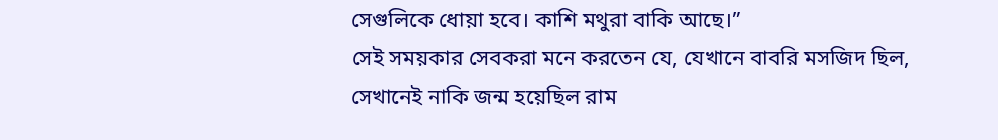সেগুলিকে ধোয়া হবে। কাশি মথুরা বাকি আছে।”
সেই সময়কার সেবকরা মনে করতেন যে, যেখানে বাবরি মসজিদ ছিল, সেখানেই নাকি জন্ম হয়েছিল রাম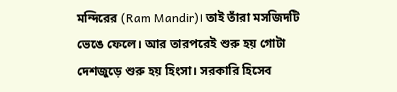মন্দিরের (Ram Mandir)। তাই তাঁরা মসজিদটি ভেঙে ফেলে। আর তারপরেই শুরু হয় গোটা দেশজুড়ে শুরু হয় হিংসা। সরকারি হিসেব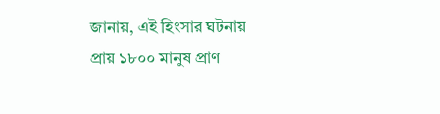জানায়, এই হিংসার ঘটনায় প্রায় ১৮০০ মানুষ প্রাণ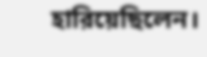হারিয়েছিলেন।